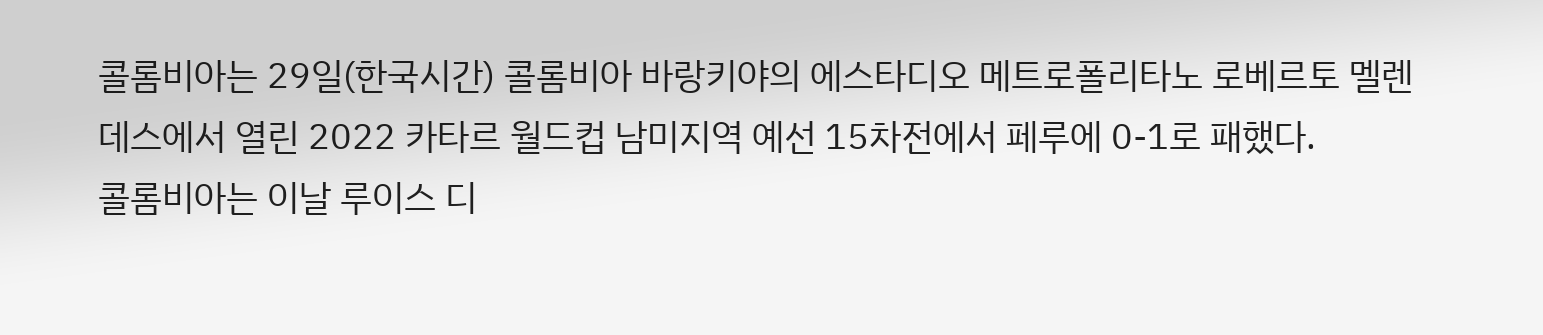콜롬비아는 29일(한국시간) 콜롬비아 바랑키야의 에스타디오 메트로폴리타노 로베르토 멜렌데스에서 열린 2022 카타르 월드컵 남미지역 예선 15차전에서 페루에 0-1로 패했다.
콜롬비아는 이날 루이스 디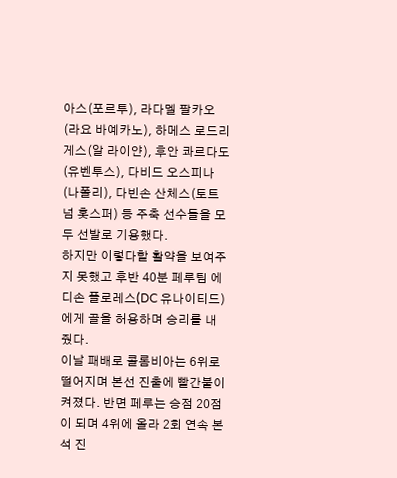아스(포르투), 라다멜 팔카오(라요 바예카노), 하메스 로드리게스(알 라이얀), 후안 콰르다도(유벤투스), 다비드 오스피나(나폴리), 다빈손 산체스(토트넘 홋스퍼) 등 주축 선수들을 모두 선발로 기용했다.
하지만 이렇다할 활약을 보여주지 못했고 후반 40분 페루팀 에디손 플로레스(DC 유나이티드)에게 골을 허용하며 승리를 내줬다.
이날 패배로 콜롬비아는 6위로 떨어지며 본선 진출에 빨간불이 켜졌다. 반면 페루는 승점 20점이 되며 4위에 올라 2회 연속 본석 진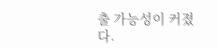출 가능성이 커졌다.